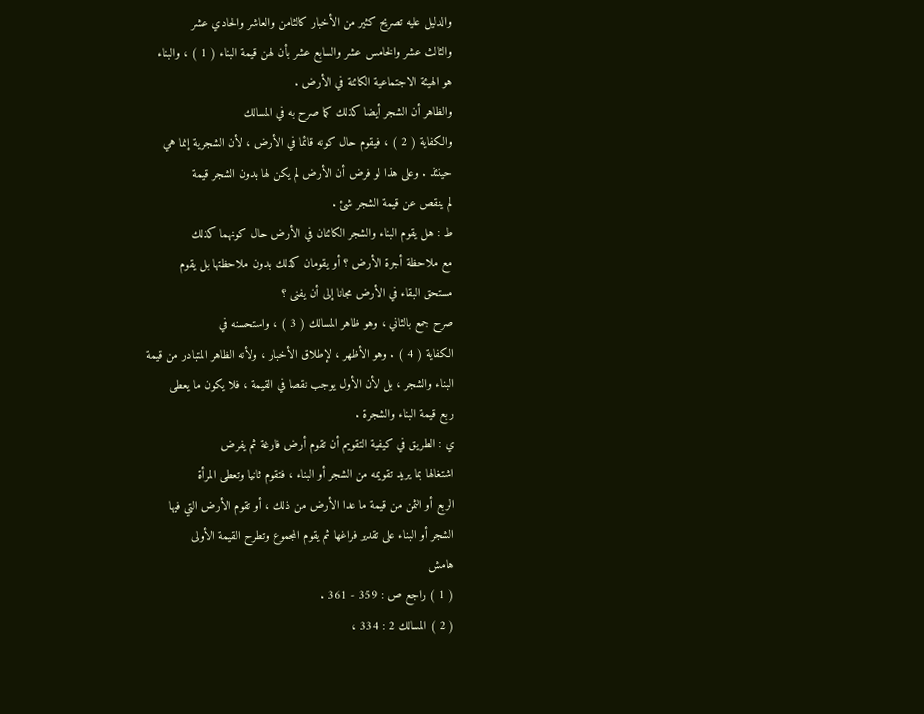والدليل عليه تصريح كثير من الأخبار كالثامن والعاشر والحادي عشر
والثالث عشر والخامس عشر والسابع عشر بأن لهن قيمة البناء ( 1 ) ، والبناء
هو الهيئة الاجتماعية الكائنة في الأرض .
والظاهر أن الشجر أيضا كذلك كما صرح به في المسالك
والكفاية ( 2 ) ، فيقوم حال كونه قائما في الأرض ، لأن الشجرية إنما هي
حينئذ . وعلى هذا لو فرض أن الأرض لم يكن لها بدون الشجر قيمة
لم ينقص عن قيمة الشجر شئ .
ط : هل يقوم البناء والشجر الكائنان في الأرض حال كونهما كذلك
مع ملاحظة أجرة الأرض ؟ أو يقومان كذلك بدون ملاحظتها بل يقوم
مستحق البقاء في الأرض مجانا إلى أن يفنى ؟
صرح جمع بالثاني ، وهو ظاهر المسالك ( 3 ) ، واستحسنه في
الكفاية ( 4 ) . وهو الأظهر ، لإطلاق الأخبار ، ولأنه الظاهر المتبادر من قيمة
البناء والشجر ، بل لأن الأول يوجب نقصا في القيمة ، فلا يكون ما يعطى
ربع قيمة البناء والشجرة .
ي : الطريق في كيفية التقويم أن تقوم أرض فارغة ثم يفرض
اشتغالها بما يريد تقويمه من الشجر أو البناء ، فتقوم ثانيا وتعطى المرأة
الربع أو الثمن من قيمة ما عدا الأرض من ذلك ، أو تقوم الأرض التي فيها
الشجر أو البناء على تقدير فراغها ثم يقوم المجموع وتطرح القيمة الأولى
هامش
( 1 ) راجع ص : 359 - 361 .
( 2 ) المسالك 2 : 334 ،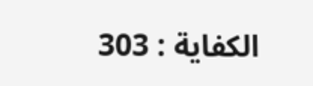الكفاية : 303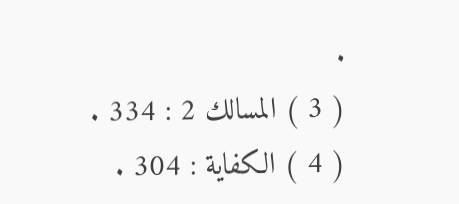.
( 3 ) المسالك 2 : 334 .
( 4 ) الكفاية : 304 .